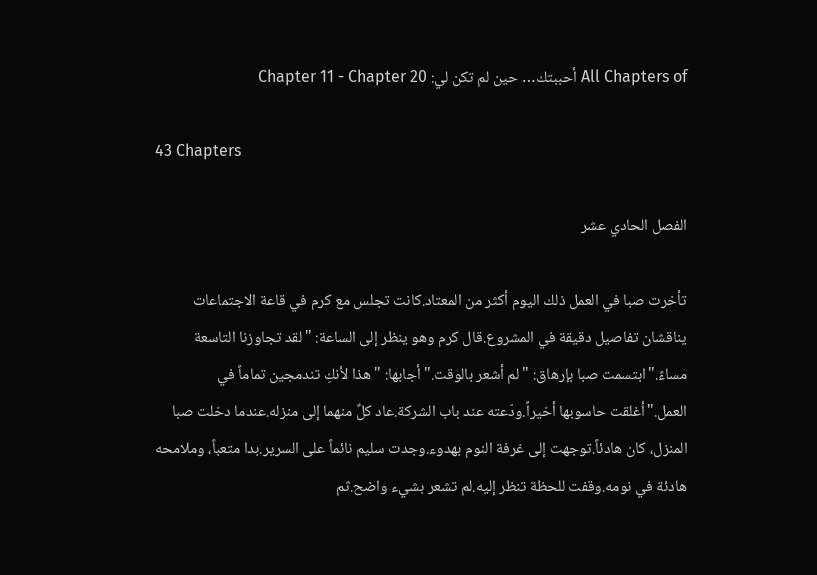All Chapters of أحببتك… حين لم تكن لي: Chapter 11 - Chapter 20

43 Chapters

الفصل الحادي عشر

تأخرت صبا في العمل ذلك اليوم أكثر من المعتاد.كانت تجلس مع كرم في قاعة الاجتماعات يناقشان تفاصيل دقيقة في المشروع.قال كرم وهو ينظر إلى الساعة: "لقد تجاوزنا التاسعة مساءً."ابتسمت صبا بإرهاق: "لم أشعر بالوقت."أجابها: "هذا لأنكِ تندمجين تماماً في العمل."أغلقت حاسوبها أخيراً.ودّعته عند باب الشركة.عاد كلٌ منهما إلى منزله.عندما دخلت صبا المنزل، كان هادئاً.توجهت إلى غرفة النوم بهدوء.وجدت سليم نائماً على السرير.بدا متعباً، وملامحه هادئة في نومه.وقفت للحظة تنظر إليه.لم تشعر بشيء واضح.ثم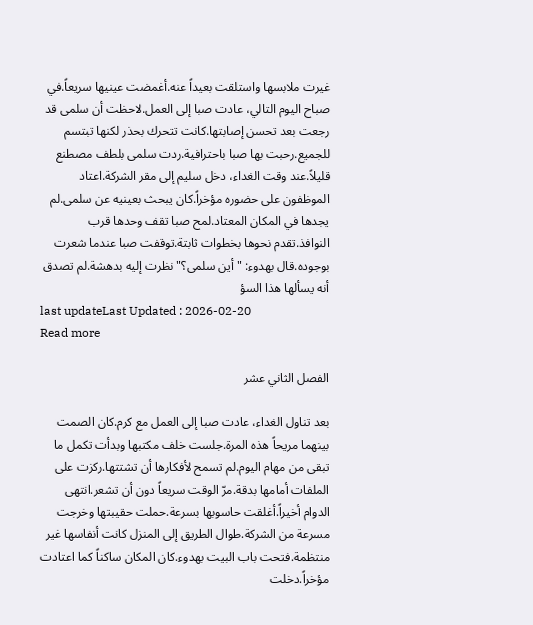غيرت ملابسها واستلقت بعيداً عنه.أغمضت عينيها سريعاً.في صباح اليوم التالي، عادت صبا إلى العمل.لاحظت أن سلمى قد رجعت بعد تحسن إصابتها.كانت تتحرك بحذر لكنها تبتسم للجميع.رحبت بها صبا باحترافية.ردت سلمى بلطف مصطنع قليلاً.عند وقت الغداء، دخل سليم إلى مقر الشركة.اعتاد الموظفون على حضوره مؤخراً.كان يبحث بعينيه عن سلمى.لم يجدها في المكان المعتاد.لمح صبا تقف وحدها قرب النوافذ.تقدم نحوها بخطوات ثابتة.توقفت صبا عندما شعرت بوجوده.قال بهدوء: "أين سلمى؟"نظرت إليه بدهشة.لم تصدق أنه يسألها هذا السؤ
last updateLast Updated : 2026-02-20
Read more

الفصل الثاني عشر

بعد تناول الغداء، عادت صبا إلى العمل مع كرم.كان الصمت بينهما مريحاً هذه المرة.جلست خلف مكتبها وبدأت تكمل ما تبقى من مهام اليوم.لم تسمح لأفكارها أن تشتتها.ركزت على الملفات أمامها بدقة.مرّ الوقت سريعاً دون أن تشعر.انتهى الدوام أخيراً.أغلقت حاسوبها بسرعة.حملت حقيبتها وخرجت مسرعة من الشركة.طوال الطريق إلى المنزل كانت أنفاسها غير منتظمة.فتحت باب البيت بهدوء.كان المكان ساكناً كما اعتادت مؤخراً.دخلت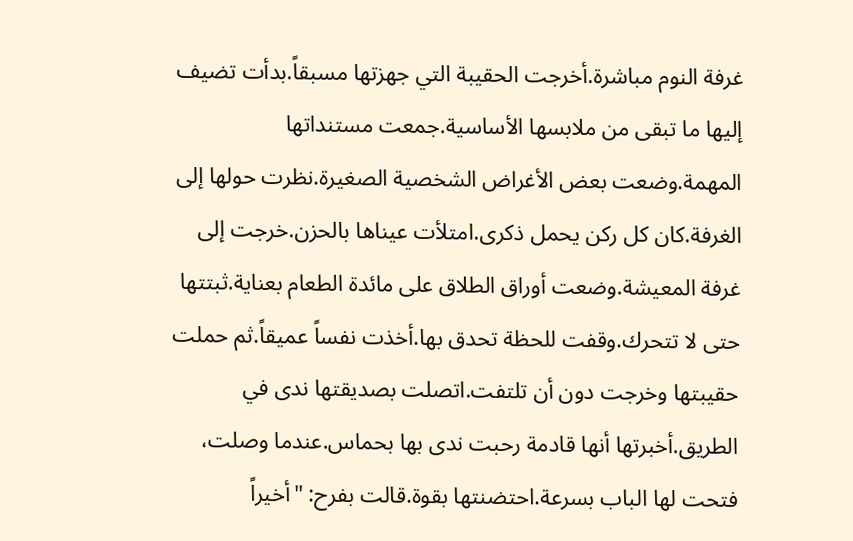غرفة النوم مباشرة.أخرجت الحقيبة التي جهزتها مسبقاً.بدأت تضيف إليها ما تبقى من ملابسها الأساسية.جمعت مستنداتها المهمة.وضعت بعض الأغراض الشخصية الصغيرة.نظرت حولها إلى الغرفة.كان كل ركن يحمل ذكرى.امتلأت عيناها بالحزن.خرجت إلى غرفة المعيشة.وضعت أوراق الطلاق على مائدة الطعام بعناية.ثبتتها حتى لا تتحرك.وقفت للحظة تحدق بها.أخذت نفساً عميقاً.ثم حملت حقيبتها وخرجت دون أن تلتفت.اتصلت بصديقتها ندى في الطريق.أخبرتها أنها قادمة رحبت ندى بها بحماس.عندما وصلت، فتحت لها الباب بسرعة.احتضنتها بقوة.قالت بفرح: "أخيراً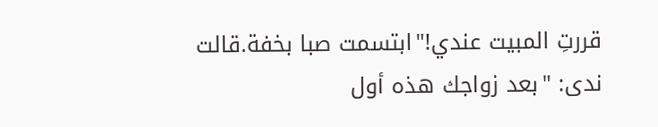قررتِ المبيت عندي!"ابتسمت صبا بخفة.قالت ندى: "بعد زواجك هذه أول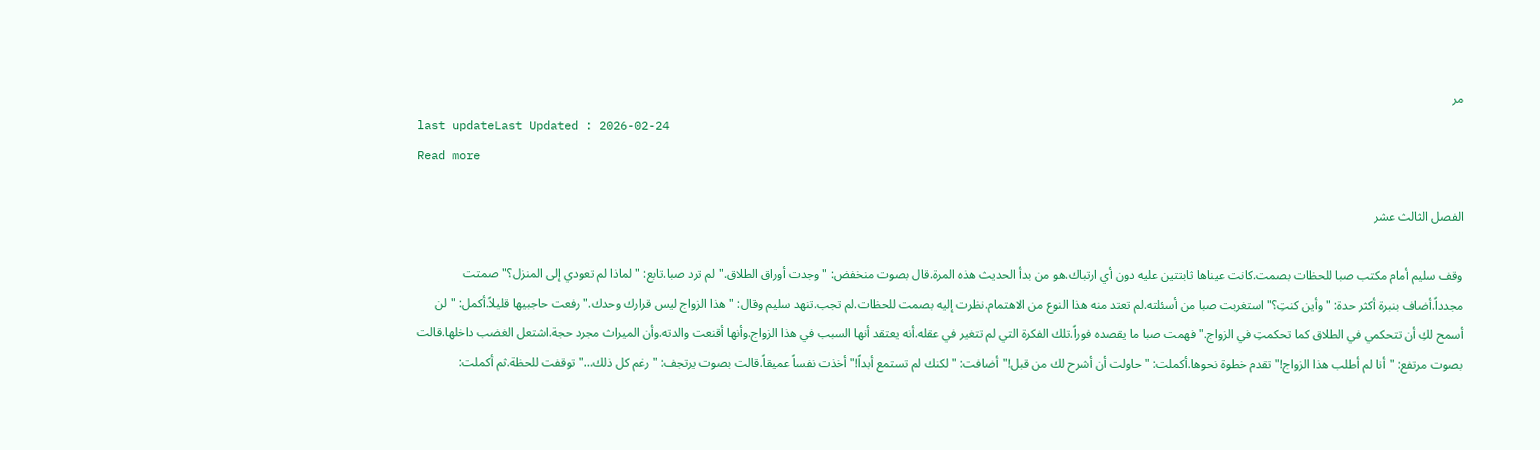مر
last updateLast Updated : 2026-02-24
Read more

الفصل الثالث عشر

وقف سليم أمام مكتب صبا للحظات بصمت.كانت عيناها ثابتتين عليه دون أي ارتباك.هو من بدأ الحديث هذه المرة.قال بصوت منخفض: "وجدت أوراق الطلاق."لم ترد صبا.تابع: "لماذا لم تعودي إلى المنزل؟"صمتت مجدداً.أضاف بنبرة أكثر حدة: "وأين كنتِ؟"استغربت صبا من أسئلته.لم تعتد منه هذا النوع من الاهتمام.نظرت إليه بصمت للحظات.لم تجب.تنهد سليم وقال: "هذا الزواج ليس قرارك وحدك."رفعت حاجبيها قليلاً.أكمل: "لن أسمح لكِ أن تتحكمي في الطلاق كما تحكمتِ في الزواج."فهمت صبا ما يقصده فوراً.تلك الفكرة التي لم تتغير في عقله.أنه يعتقد أنها السبب في هذا الزواج.وأنها أقنعت والدته.وأن الميراث مجرد حجة.اشتعل الغضب داخلها.قالت بصوت مرتفع: "أنا لم أطلب هذا الزواج!"تقدم خطوة نحوها.أكملت: "حاولت أن أشرح لك من قبل!"أضافت: "لكنك لم تستمع أبداً!"أخذت نفساً عميقاً.قالت بصوت يرتجف: "رغم كل ذلك…"توقفت للحظة.ثم أكملت: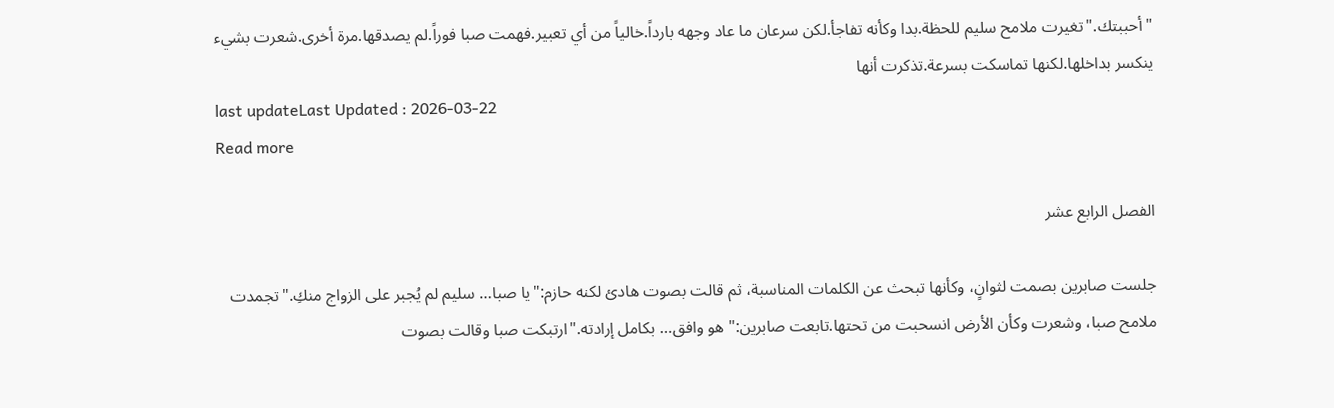"أحببتك."تغيرت ملامح سليم للحظة.بدا وكأنه تفاجأ.لكن سرعان ما عاد وجهه بارداً.خالياً من أي تعبير.فهمت صبا فوراً.لم يصدقها.مرة أخرى.شعرت بشيء ينكسر بداخلها.لكنها تماسكت بسرعة.تذكرت أنها
last updateLast Updated : 2026-03-22
Read more

الفصل الرابع عشر

جلست صابرين بصمت لثوانٍ، وكأنها تبحث عن الكلمات المناسبة، ثم قالت بصوت هادئ لكنه حازم:"يا صبا… سليم لم يُجبر على الزواج منكِ."تجمدت ملامح صبا، وشعرت وكأن الأرض انسحبت من تحتها.تابعت صابرين:"هو وافق… بكامل إرادته."ارتبكت صبا وقالت بصوت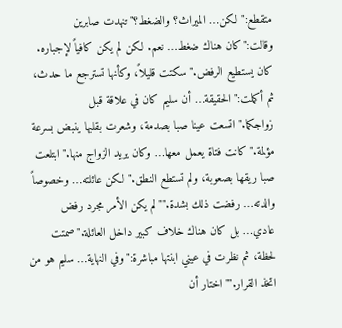متقطع:"لكن… الميراث؟ والضغط؟"تنهدت صابرين وقالت:"كان هناك ضغط… نعم. لكن لم يكن كافياً لإجباره. كان يستطيع الرفض."سكتت قليلاً، وكأنها تسترجع ما حدث، ثم أكملت:"الحقيقة… أن سليم كان في علاقة قبل زواجكما."اتسعت عينا صبا بصدمة، وشعرت بقلبها ينبض بسرعة مؤلمة."كانت فتاة يعمل معها… وكان يريد الزواج منها."ابتلعت صبا ريقها بصعوبة، ولم تستطع النطق."لكن عائلته… وخصوصاً والدته… رفضت ذلك بشدة.""لم يكن الأمر مجرد رفض عادي… بل كان هناك خلاف كبير داخل العائلة."صمتت لحظة، ثم نظرت في عيني ابنتها مباشرة:"وفي النهاية… سليم هو من اتخذ القرار.""اختار أن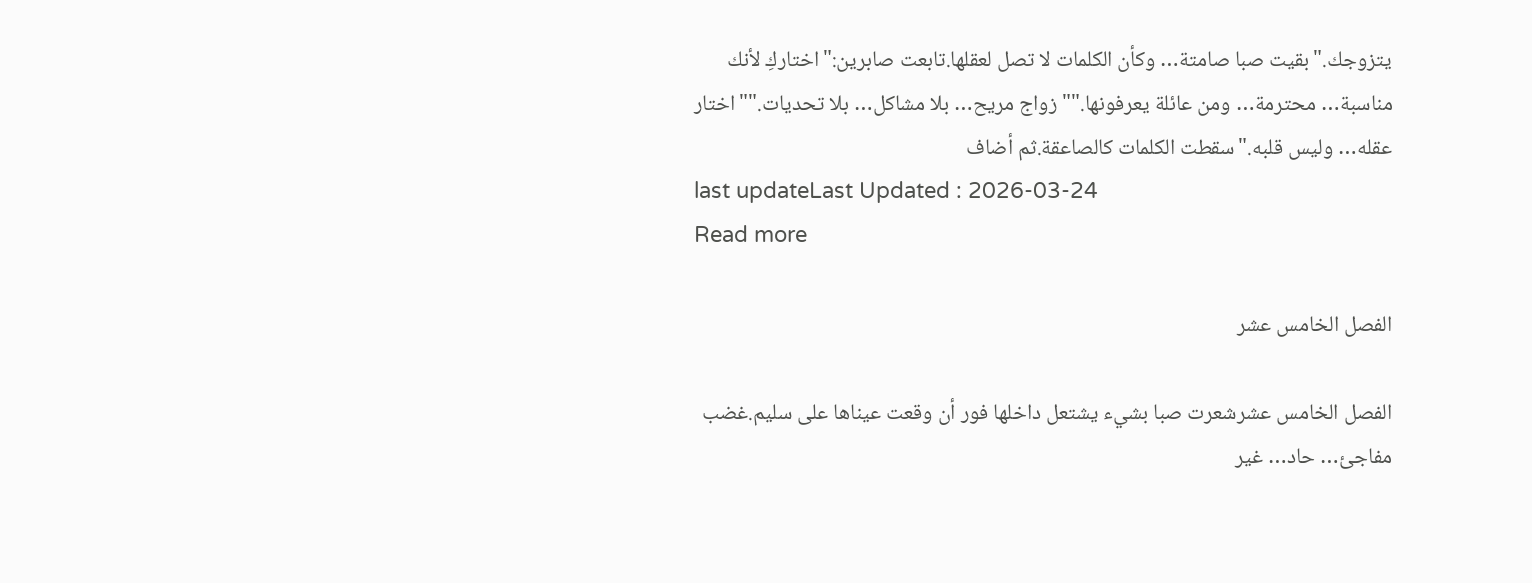يتزوجك."بقيت صبا صامتة… وكأن الكلمات لا تصل لعقلها.تابعت صابرين:"اختاركِ لأنك مناسبة… محترمة… ومن عائلة يعرفونها.""زواج مريح… بلا مشاكل… بلا تحديات.""اختار عقله… وليس قلبه."سقطت الكلمات كالصاعقة.ثم أضاف
last updateLast Updated : 2026-03-24
Read more

الفصل الخامس عشر

الفصل الخامس عشرشعرت صبا بشيء يشتعل داخلها فور أن وقعت عيناها على سليم.غضب مفاجئ… حاد… غير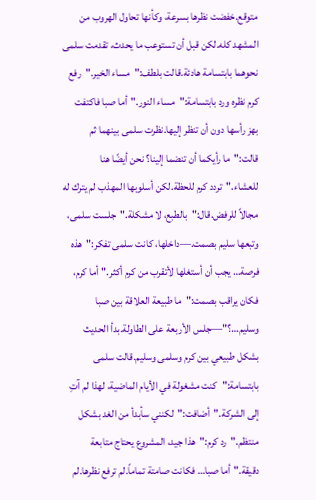متوقع.خفضت نظرها بسرعة، وكأنها تحاول الهروب من المشهد كله.لكن قبل أن تستوعب ما يحدث، تقدمت سلمى نحوهما بابتسامة هادئة.قالت بلطف:"مساء الخير."رفع كرم نظره ورد بابتسامة:"مساء النور."أما صبا فاكتفت بهز رأسها دون أن تنظر إليها.نظرت سلمى بينهما ثم قالت:"ما رأيكما أن تنضما إلينا؟ نحن أيضًا هنا للعشاء."تردد كرم للحظة.لكن أسلوبها المهذب لم يترك له مجالاً للرفض.قال:"بالطبع، لا مشكلة."جلست سلمى، وتبعها سليم بصمت.—داخلها، كانت سلمى تفكر:"هذه فرصة… يجب أن أستغلها لأتقرب من كرم أكثر."أما كرم، فكان يراقب بصمت:"ما طبيعة العلاقة بين صبا وسليم…؟"—جلس الأربعة على الطاولة.بدأ الحديث بشكل طبيعي بين كرم وسلمى وسليم.قالت سلمى بابتسامة:"كنت مشغولة في الأيام الماضية، لهذا لم آتِ إلى الشركة."أضافت:"لكنني سأبدأ من الغد بشكل منتظم."رد كرم:"هذا جيد، المشروع يحتاج متابعة دقيقة."أما صبا… فكانت صامتة تماماً.لم ترفع نظرها.لم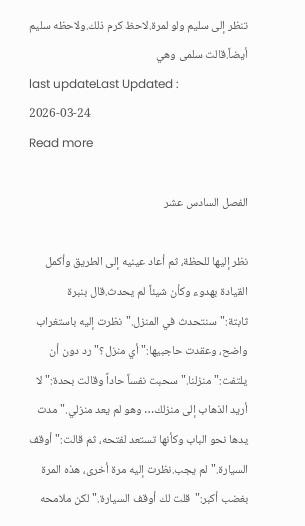تنظر إلى سليم ولو لمرة.لاحظ كرم ذلك.ولاحظه سليم أيضاً.قالت سلمى وهي
last updateLast Updated : 2026-03-24
Read more

الفصل السادس عشر

نظر إليها للحظة، ثم أعاد عينيه إلى الطريق وأكمل القيادة بهدوء وكأن شيئاً لم يحدث.قال بنبرة ثابتة:"سنتحدث في المنزل."نظرت إليه باستغراب واضح، وعقدت حاجبيها:"أي منزل؟"رد دون أن يلتفت:"منزلنا."سحبت نفساً حاداً وقالت بحدة:"لا أريد الذهاب إلى منزلك… وهو لم يعد منزلي."مدت يدها نحو الباب وكأنها تستعد لفتحه، ثم قالت:"أوقف السيارة."لم يجب.نظرت إليه مرة أخرى، هذه المرة بغضب أكبر:"قلت لك أوقف السيارة."لكن ملامحه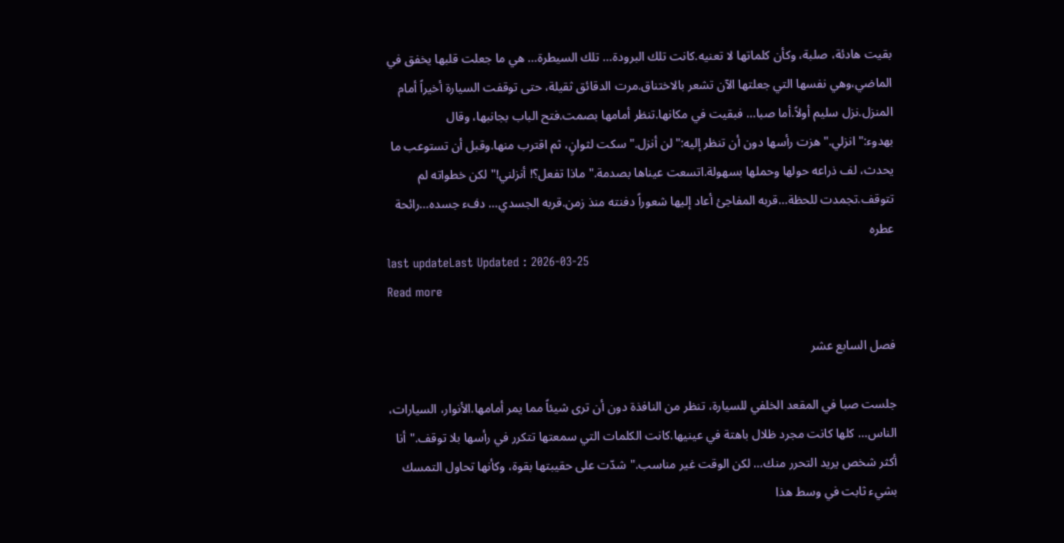بقيت هادئة، صلبة، وكأن كلماتها لا تعنيه.كانت تلك البرودة… تلك السيطرة… هي ما جعلت قلبها يخفق في الماضي،وهي نفسها التي جعلتها الآن تشعر بالاختناق.مرت الدقائق ثقيلة، حتى توقفت السيارة أخيراً أمام المنزل.نزل سليم أولاً.أما صبا… فبقيت في مكانها.تنظر أمامها بصمت.فتح الباب بجانبها، وقال بهدوء:"انزلي."هزت رأسها دون أن تنظر إليه:"لن أنزل."سكت لثوانٍ، ثم اقترب منها.وقبل أن تستوعب ما يحدث، لف ذراعه حولها وحملها بسهولة.اتسعت عيناها بصدمة."ماذا تفعل؟! أنزلني!"لكن خطواته لم تتوقف.تجمدت للحظة…قربه المفاجئ أعاد إليها شعوراً دفنته منذ زمن.قربه الجسدي… دفء جسده…رائحة عطره
last updateLast Updated : 2026-03-25
Read more

فصل السابع عشر

جلست صبا في المقعد الخلفي للسيارة، تنظر من النافذة دون أن ترى شيئاً مما يمر أمامها.الأنوار، السيارات، الناس… كلها كانت مجرد ظلال باهتة في عينيها.كانت الكلمات التي سمعتها تتكرر في رأسها بلا توقف."أنا أكثر شخص يريد التحرر منك… لكن الوقت غير مناسب."شدّت على حقيبتها بقوة، وكأنها تحاول التمسك بشيء ثابت في وسط هذا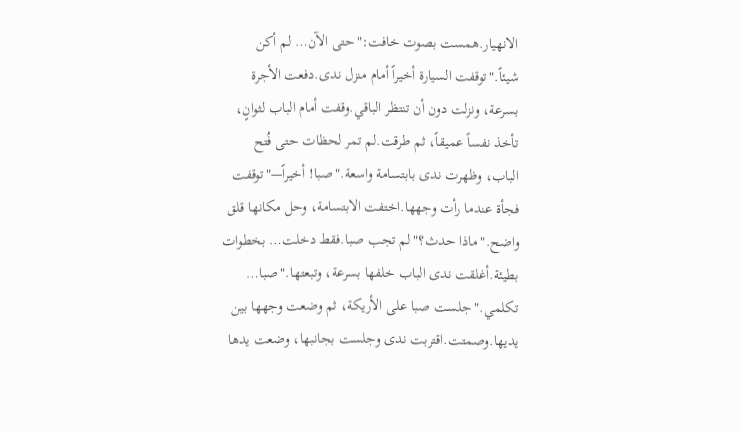الانهيار.همست بصوت خافت:"حتى الآن… لم أكن شيئاً."توقفت السيارة أخيراً أمام منزل ندى.دفعت الأجرة بسرعة، ونزلت دون أن تنتظر الباقي.وقفت أمام الباب لثوانٍ، تأخذ نفساً عميقاً، ثم طرقت.لم تمر لحظات حتى فُتح الباب، وظهرت ندى بابتسامة واسعة."صبا! أخيراً—"توقفت فجأة عندما رأت وجهها.اختفت الابتسامة، وحل مكانها قلق واضح."ماذا حدث؟"لم تجب صبا.فقط دخلت… بخطوات بطيئة.أغلقت ندى الباب خلفها بسرعة، وتبعتها."صبا… تكلمي."جلست صبا على الأريكة، ثم وضعت وجهها بين يديها.وصمتت.اقتربت ندى وجلست بجانبها، وضعت يدها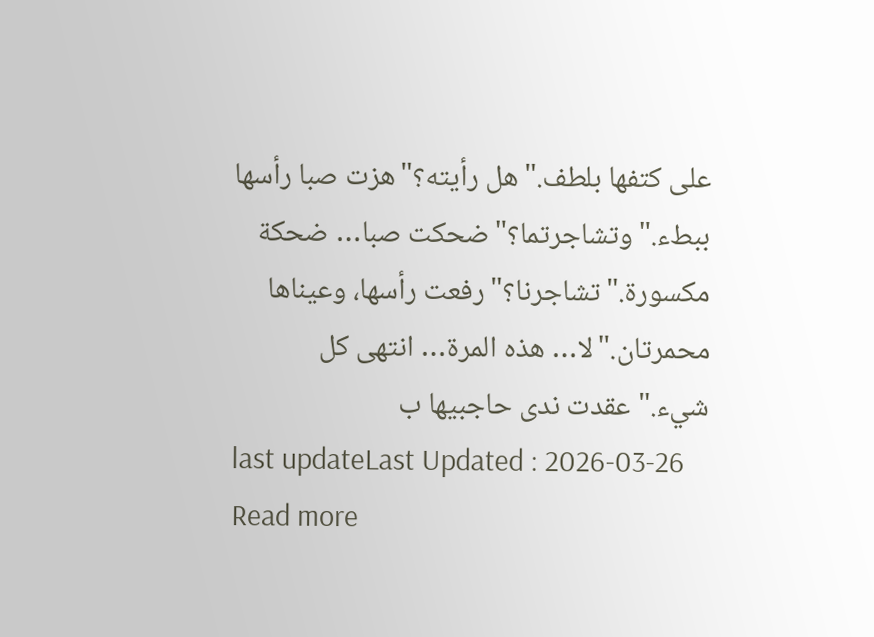على كتفها بلطف."هل رأيته؟"هزت صبا رأسها ببطء."وتشاجرتما؟"ضحكت صبا… ضحكة مكسورة."تشاجرنا؟"رفعت رأسها، وعيناها محمرتان."لا… هذه المرة… انتهى كل شيء."عقدت ندى حاجبيها ب
last updateLast Updated : 2026-03-26
Read more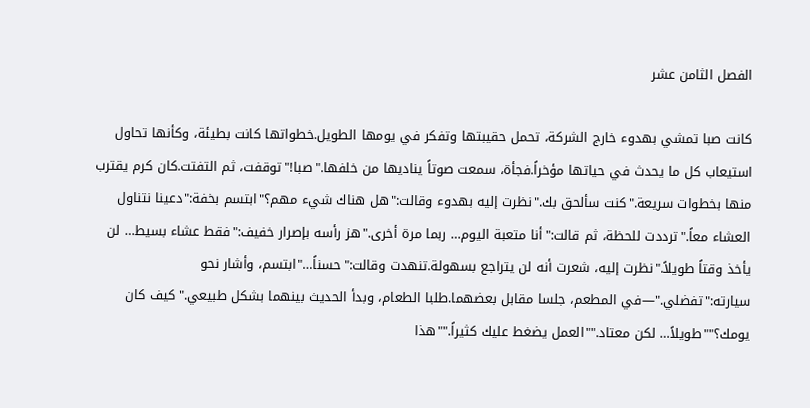الفصل الثامن عشر

كانت صبا تمشي بهدوء خارج الشركة، تحمل حقيبتها وتفكر في يومها الطويل.خطواتها كانت بطيئة، وكأنها تحاول استيعاب كل ما يحدث في حياتها مؤخراً.فجأة، سمعت صوتاً يناديها من خلفها."صبا!"توقفت، ثم التفتت.كان كرم يقترب منها بخطوات سريعة."كنت سألحق بك."نظرت إليه بهدوء وقالت:"هل هناك شيء مهم؟"ابتسم بخفة:"دعينا نتناول العشاء معاً."ترددت للحظة، ثم قالت:"أنا متعبة اليوم… ربما مرة أخرى."هز رأسه بإصرار خفيف:"فقط عشاء بسيط… لن يأخذ وقتاً طويلاً."نظرت إليه، شعرت أنه لن يتراجع بسهولة.تنهدت وقالت:"حسناً…"ابتسم، وأشار نحو سيارته:"تفضلي."—في المطعم، جلسا مقابل بعضهما.طلبا الطعام، وبدأ الحديث بينهما بشكل طبيعي."كيف كان يومك؟""طويلاً… لكن معتاد.""العمل يضغط عليك كثيراً.""هذا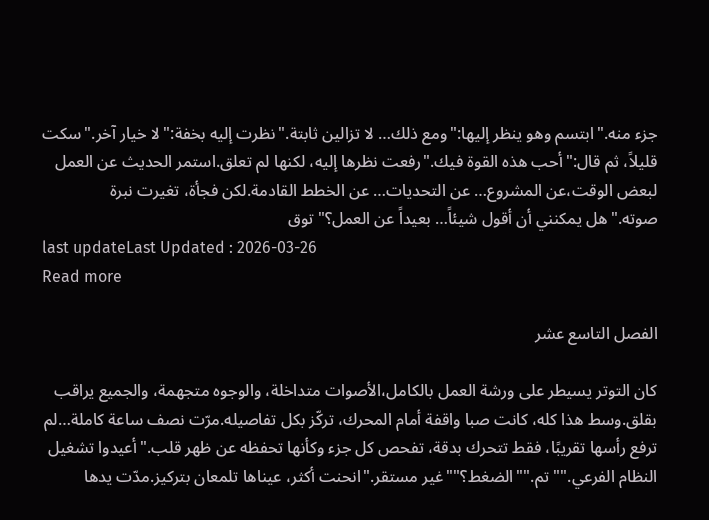جزء منه."ابتسم وهو ينظر إليها:"ومع ذلك… لا تزالين ثابتة."نظرت إليه بخفة:"لا خيار آخر."سكت قليلاً، ثم قال:"أحب هذه القوة فيك."رفعت نظرها إليه، لكنها لم تعلق.استمر الحديث عن العمل لبعض الوقت،عن المشروع… عن التحديات… عن الخطط القادمة.لكن فجأة، تغيرت نبرة صوته."هل يمكنني أن أقول شيئاً… بعيداً عن العمل؟"توق
last updateLast Updated : 2026-03-26
Read more

الفصل التاسع عشر

كان التوتر يسيطر على ورشة العمل بالكامل،الأصوات متداخلة، والوجوه متجهمة، والجميع يراقب بقلق.وسط هذا كله، كانت صبا واقفة أمام المحرك، تركّز بكل تفاصيله.مرّت نصف ساعة كاملة…لم ترفع رأسها تقريبًا، فقط تتحرك بدقة، تفحص كل جزء وكأنها تحفظه عن ظهر قلب."أعيدوا تشغيل النظام الفرعي.""تم.""الضغط؟""غير مستقر."انحنت أكثر، عيناها تلمعان بتركيز.مدّت يدها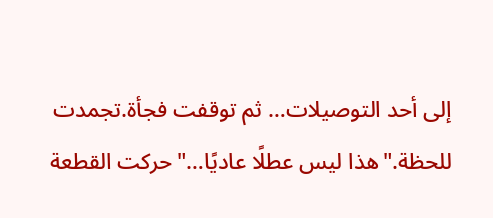إلى أحد التوصيلات… ثم توقفت فجأة.تجمدت للحظة."هذا ليس عطلًا عاديًا…"حركت القطعة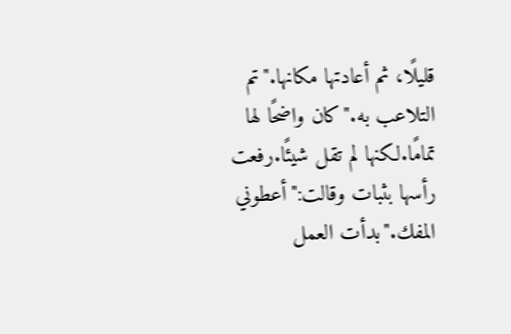قليلًا، ثم أعادتها مكانها."تم التلاعب به."كان واضحًا لها تمامًا.لكنها لم تقل شيئًا.رفعت رأسها بثبات وقالت:"أعطوني المفك."بدأت العمل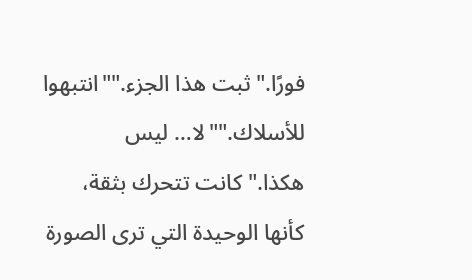فورًا."ثبت هذا الجزء.""انتبهوا للأسلاك.""لا… ليس هكذا."كانت تتحرك بثقة، كأنها الوحيدة التي ترى الصورة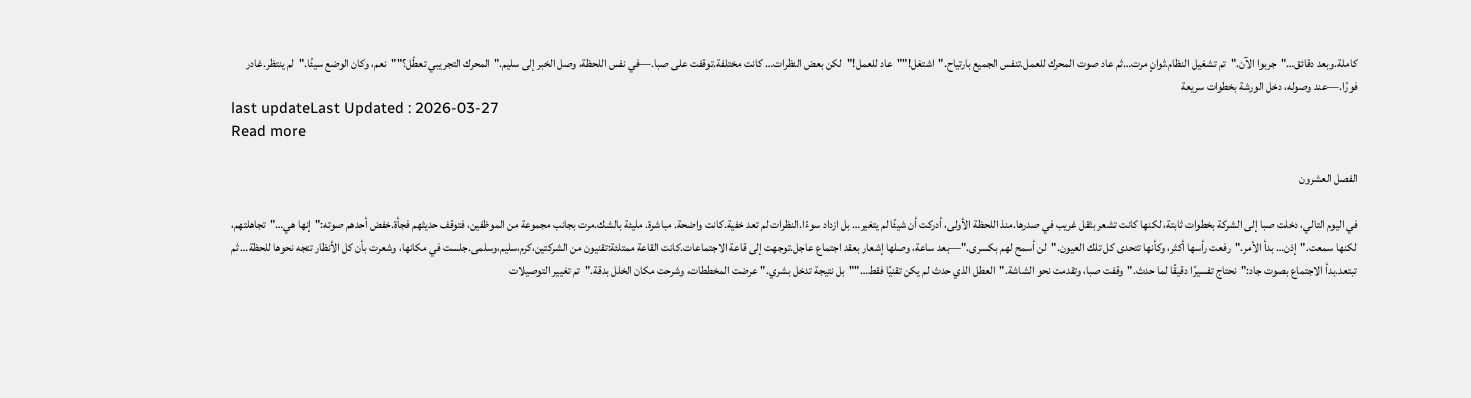كاملة.وبعد دقائق…"جربوا الآن."تم تشغيل النظام.ثوانٍ مرت…ثم عاد صوت المحرك للعمل.تنفس الجميع بارتياح."اشتغل!""عاد للعمل!"لكن بعض النظرات… كانت مختلفة.توقفت على صبا.—في نفس اللحظة، وصل الخبر إلى سليم."المحرك التجريبي تعطّل؟""نعم، وكان الوضع سيئًا."لم ينتظر.غادر فورًا.—عند وصوله، دخل الورشة بخطوات سريعة
last updateLast Updated : 2026-03-27
Read more

الفصل العشرون

في اليوم التالي، دخلت صبا إلى الشركة بخطوات ثابتة، لكنها كانت تشعر بثقل غريب في صدرها.منذ اللحظة الأولى، أدركت أن شيئًا لم يتغير… بل ازداد سوءًا.النظرات لم تعد خفية.كانت واضحة. مباشرة. مليئة بالشك.مرت بجانب مجموعة من الموظفين، فتوقف حديثهم فجأة.خفض أحدهم صوته:"إنها هي…"تجاهلتهم، لكنها سمعت."إذن… بدأ الأمر."رفعت رأسها أكثر، وكأنها تتحدى كل تلك العيون."لن أسمح لهم بكسرى."—بعد ساعة، وصلها إشعار بعقد اجتماع عاجل.توجهت إلى قاعة الاجتماعات.كانت القاعة ممتلئة:تقنيون من الشركتين،كرم،سليم،وسلمى.جلست في مكانها، وشعرت بأن كل الأنظار تتجه نحوها للحظة… ثم تبتعد.بدأ الاجتماع بصوت جاد:"نحتاج تفسيرًا دقيقًا لما حدث."وقفت صبا، وتقدمت نحو الشاشة."العطل الذي حدث لم يكن تقنيًا فقط…""بل نتيجة تدخل بشري."عرضت المخططات، وشرحت مكان الخلل بدقة."تم تغيير التوصيلات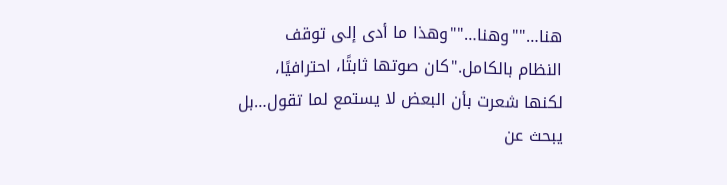هنا…""وهنا…""وهذا ما أدى إلى توقف النظام بالكامل."كان صوتها ثابتًا، احترافيًا، لكنها شعرت بأن البعض لا يستمع لما تقول…بل يبحث عن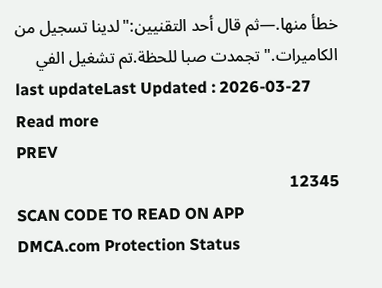خطأ منها.—ثم قال أحد التقنيين:"لدينا تسجيل من الكاميرات."تجمدت صبا للحظة.تم تشغيل الفي
last updateLast Updated : 2026-03-27
Read more
PREV
12345
SCAN CODE TO READ ON APP
DMCA.com Protection Status